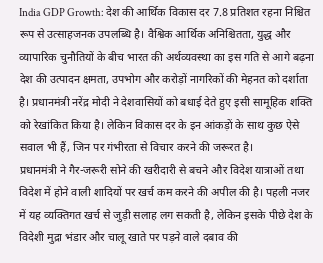India GDP Growth: देश की आर्थिक विकास दर 7.8 प्रतिशत रहना निश्चित रूप से उत्साहजनक उपलब्धि है। वैश्विक आर्थिक अनिश्चितता, युद्ध और व्यापारिक चुनौतियों के बीच भारत की अर्थव्यवस्था का इस गति से आगे बढ़ना देश की उत्पादन क्षमता, उपभोग और करोड़ों नागरिकों की मेहनत को दर्शाता है। प्रधानमंत्री नरेंद्र मोदी ने देशवासियों को बधाई देते हुए इसी सामूहिक शक्ति को रेखांकित किया है। लेकिन विकास दर के इन आंकड़ों के साथ कुछ ऐसे सवाल भी हैं, जिन पर गंभीरता से विचार करने की जरूरत है।
प्रधानमंत्री ने गैर-जरूरी सोने की खरीदारी से बचने और विदेश यात्राओं तथा विदेश में होने वाली शादियों पर खर्च कम करने की अपील की है। पहली नजर में यह व्यक्तिगत खर्च से जुड़ी सलाह लग सकती है, लेकिन इसके पीछे देश के विदेशी मुद्रा भंडार और चालू खाते पर पड़ने वाले दबाव की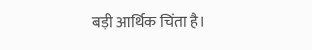बड़ी आर्थिक चिंता है।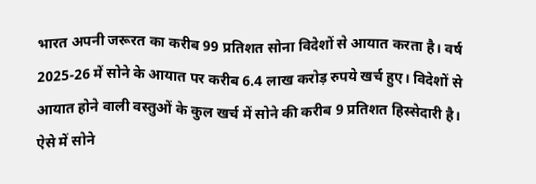भारत अपनी जरूरत का करीब 99 प्रतिशत सोना विदेशों से आयात करता है। वर्ष 2025-26 में सोने के आयात पर करीब 6.4 लाख करोड़ रुपये खर्च हुए। विदेशों से आयात होने वाली वस्तुओं के कुल खर्च में सोने की करीब 9 प्रतिशत हिस्सेदारी है। ऐसे में सोने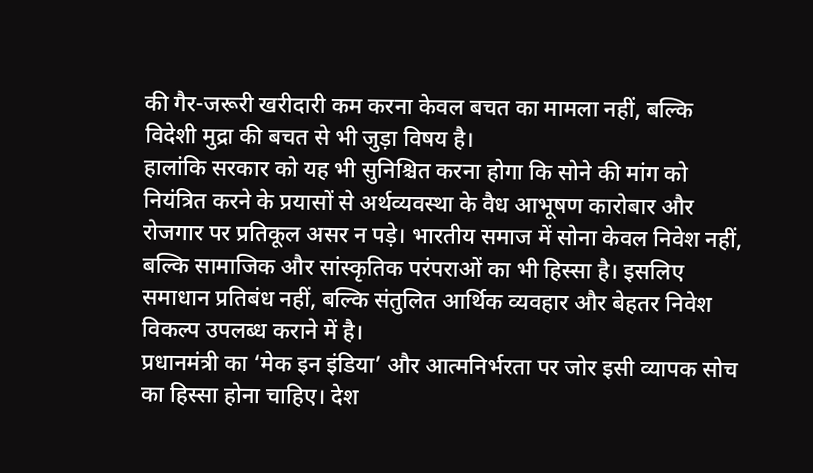की गैर-जरूरी खरीदारी कम करना केवल बचत का मामला नहीं, बल्कि विदेशी मुद्रा की बचत से भी जुड़ा विषय है।
हालांकि सरकार को यह भी सुनिश्चित करना होगा कि सोने की मांग को नियंत्रित करने के प्रयासों से अर्थव्यवस्था के वैध आभूषण कारोबार और रोजगार पर प्रतिकूल असर न पड़े। भारतीय समाज में सोना केवल निवेश नहीं, बल्कि सामाजिक और सांस्कृतिक परंपराओं का भी हिस्सा है। इसलिए समाधान प्रतिबंध नहीं, बल्कि संतुलित आर्थिक व्यवहार और बेहतर निवेश विकल्प उपलब्ध कराने में है।
प्रधानमंत्री का ‘मेक इन इंडिया’ और आत्मनिर्भरता पर जोर इसी व्यापक सोच का हिस्सा होना चाहिए। देश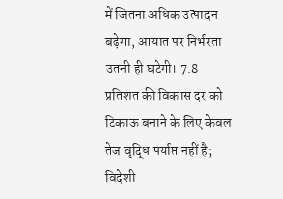में जितना अधिक उत्पादन बढ़ेगा, आयात पर निर्भरता उतनी ही घटेगी। 7.8 प्रतिशत की विकास दर को टिकाऊ बनाने के लिए केवल तेज वृद्धि पर्याप्त नहीं है; विदेशी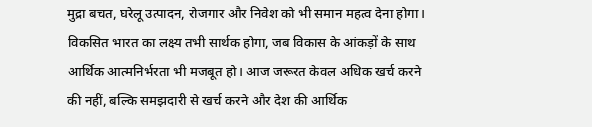मुद्रा बचत, घरेलू उत्पादन, रोजगार और निवेश को भी समान महत्व देना होगा।
विकसित भारत का लक्ष्य तभी सार्थक होगा, जब विकास के आंकड़ों के साथ आर्थिक आत्मनिर्भरता भी मजबूत हो। आज जरूरत केवल अधिक खर्च करने की नहीं, बल्कि समझदारी से खर्च करने और देश की आर्थिक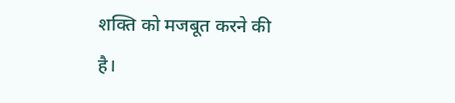शक्ति को मजबूत करने की है।